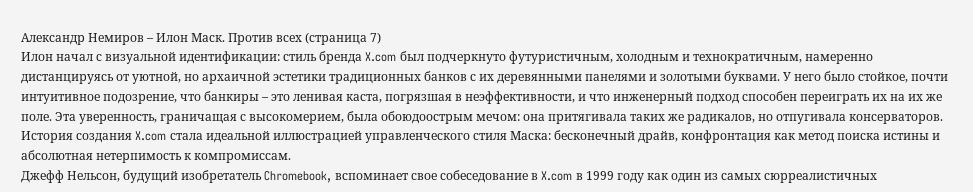Александр Немиров – Илон Маск. Против всех (страница 7)
Илон начал с визуальной идентификации: стиль бренда X.com был подчеркнуто футуристичным, холодным и технократичным, намеренно дистанцируясь от уютной, но архаичной эстетики традиционных банков с их деревянными панелями и золотыми буквами. У него было стойкое, почти интуитивное подозрение, что банкиры – это ленивая каста, погрязшая в неэффективности, и что инженерный подход способен переиграть их на их же поле. Эта уверенность, граничащая с высокомерием, была обоюдоострым мечом: она притягивала таких же радикалов, но отпугивала консерваторов. История создания X.com стала идеальной иллюстрацией управленческого стиля Маска: бесконечный драйв, конфронтация как метод поиска истины и абсолютная нетерпимость к компромиссам.
Джефф Нельсон, будущий изобретатель Chromebook, вспоминает свое собеседование в X.com в 1999 году как один из самых сюрреалистичных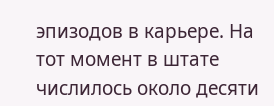эпизодов в карьере. На тот момент в штате числилось около десяти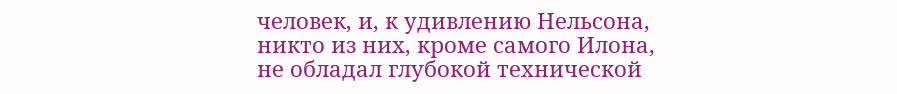человек, и, к удивлению Нельсона, никто из них, кроме самого Илона, не обладал глубокой технической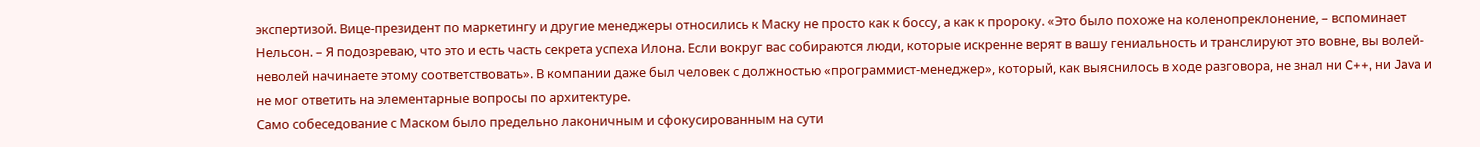экспертизой. Вице-президент по маркетингу и другие менеджеры относились к Маску не просто как к боссу, а как к пророку. «Это было похоже на коленопреклонение, – вспоминает Нельсон. – Я подозреваю, что это и есть часть секрета успеха Илона. Если вокруг вас собираются люди, которые искренне верят в вашу гениальность и транслируют это вовне, вы волей-неволей начинаете этому соответствовать». В компании даже был человек с должностью «программист-менеджер», который, как выяснилось в ходе разговора, не знал ни C++, ни Java и не мог ответить на элементарные вопросы по архитектуре.
Само собеседование с Маском было предельно лаконичным и сфокусированным на сути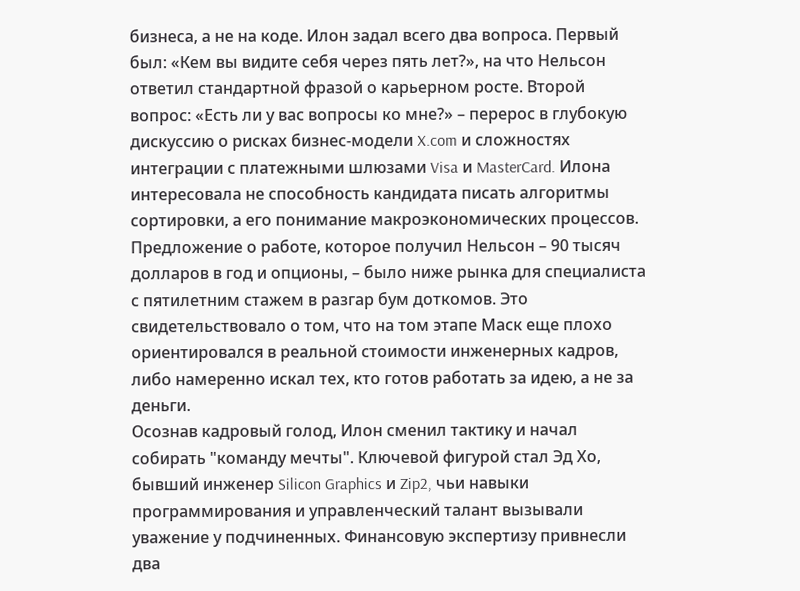бизнеса, а не на коде. Илон задал всего два вопроса. Первый был: «Кем вы видите себя через пять лет?», на что Нельсон ответил стандартной фразой о карьерном росте. Второй вопрос: «Есть ли у вас вопросы ко мне?» – перерос в глубокую дискуссию о рисках бизнес-модели X.com и сложностях интеграции с платежными шлюзами Visa и MasterCard. Илона интересовала не способность кандидата писать алгоритмы сортировки, а его понимание макроэкономических процессов. Предложение о работе, которое получил Нельсон – 90 тысяч долларов в год и опционы, – было ниже рынка для специалиста с пятилетним стажем в разгар бум доткомов. Это свидетельствовало о том, что на том этапе Маск еще плохо ориентировался в реальной стоимости инженерных кадров, либо намеренно искал тех, кто готов работать за идею, а не за деньги.
Осознав кадровый голод, Илон сменил тактику и начал собирать "команду мечты". Ключевой фигурой стал Эд Хо, бывший инженер Silicon Graphics и Zip2, чьи навыки программирования и управленческий талант вызывали уважение у подчиненных. Финансовую экспертизу привнесли два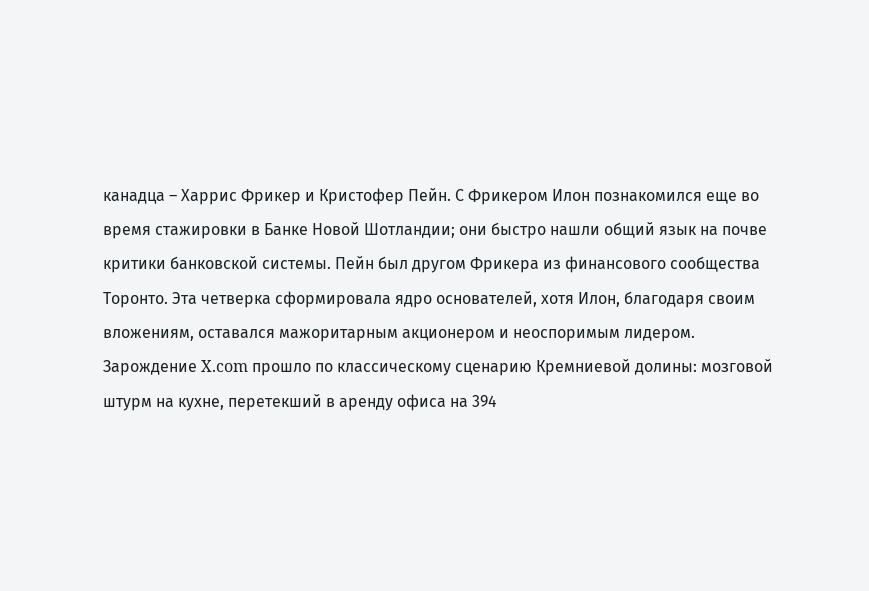канадца – Харрис Фрикер и Кристофер Пейн. С Фрикером Илон познакомился еще во время стажировки в Банке Новой Шотландии; они быстро нашли общий язык на почве критики банковской системы. Пейн был другом Фрикера из финансового сообщества Торонто. Эта четверка сформировала ядро основателей, хотя Илон, благодаря своим вложениям, оставался мажоритарным акционером и неоспоримым лидером.
Зарождение X.com прошло по классическому сценарию Кремниевой долины: мозговой штурм на кухне, перетекший в аренду офиса на 394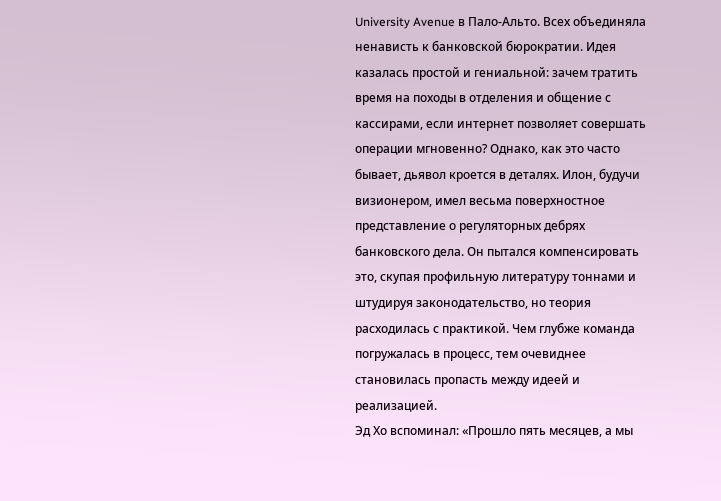University Avenue в Пало-Альто. Всех объединяла ненависть к банковской бюрократии. Идея казалась простой и гениальной: зачем тратить время на походы в отделения и общение с кассирами, если интернет позволяет совершать операции мгновенно? Однако, как это часто бывает, дьявол кроется в деталях. Илон, будучи визионером, имел весьма поверхностное представление о регуляторных дебрях банковского дела. Он пытался компенсировать это, скупая профильную литературу тоннами и штудируя законодательство, но теория расходилась с практикой. Чем глубже команда погружалась в процесс, тем очевиднее становилась пропасть между идеей и реализацией.
Эд Хо вспоминал: «Прошло пять месяцев, а мы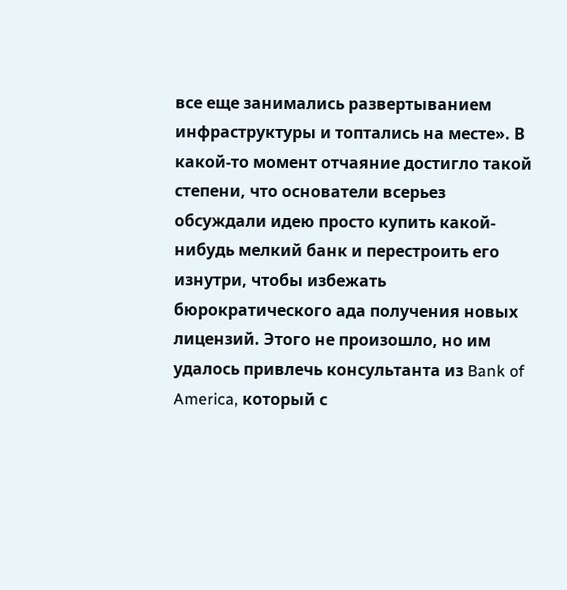все еще занимались развертыванием инфраструктуры и топтались на месте». В какой-то момент отчаяние достигло такой степени, что основатели всерьез обсуждали идею просто купить какой-нибудь мелкий банк и перестроить его изнутри, чтобы избежать бюрократического ада получения новых лицензий. Этого не произошло, но им удалось привлечь консультанта из Bank of America, который с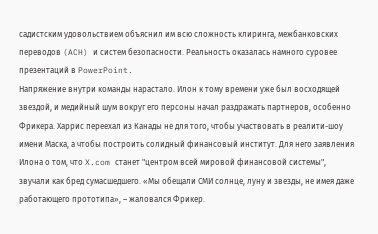садистским удовольствием объяснил им всю сложность клиринга, межбанковских переводов (ACH) и систем безопасности. Реальность оказалась намного суровее презентаций в PowerPoint.
Напряжение внутри команды нарастало. Илон к тому времени уже был восходящей звездой, и медийный шум вокруг его персоны начал раздражать партнеров, особенно Фрикера. Харрис переехал из Канады не для того, чтобы участвовать в реалити-шоу имени Маска, а чтобы построить солидный финансовый институт. Для него заявления Илона о том, что X.com станет "центром всей мировой финансовой системы", звучали как бред сумасшедшего. «Мы обещали СМИ солнце, луну и звезды, не имея даже работающего прототипа», – жаловался Фрикер.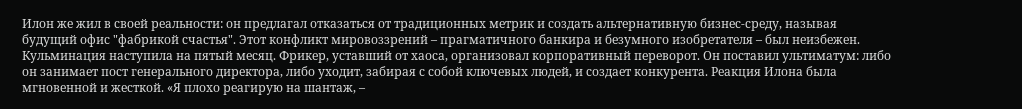Илон же жил в своей реальности: он предлагал отказаться от традиционных метрик и создать альтернативную бизнес-среду, называя будущий офис "фабрикой счастья". Этот конфликт мировоззрений – прагматичного банкира и безумного изобретателя – был неизбежен.
Кульминация наступила на пятый месяц. Фрикер, уставший от хаоса, организовал корпоративный переворот. Он поставил ультиматум: либо он занимает пост генерального директора, либо уходит, забирая с собой ключевых людей, и создает конкурента. Реакция Илона была мгновенной и жесткой. «Я плохо реагирую на шантаж, –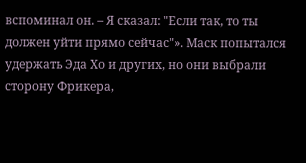вспоминал он. – Я сказал: "Если так, то ты должен уйти прямо сейчас"». Маск попытался удержать Эда Хо и других, но они выбрали сторону Фрикера,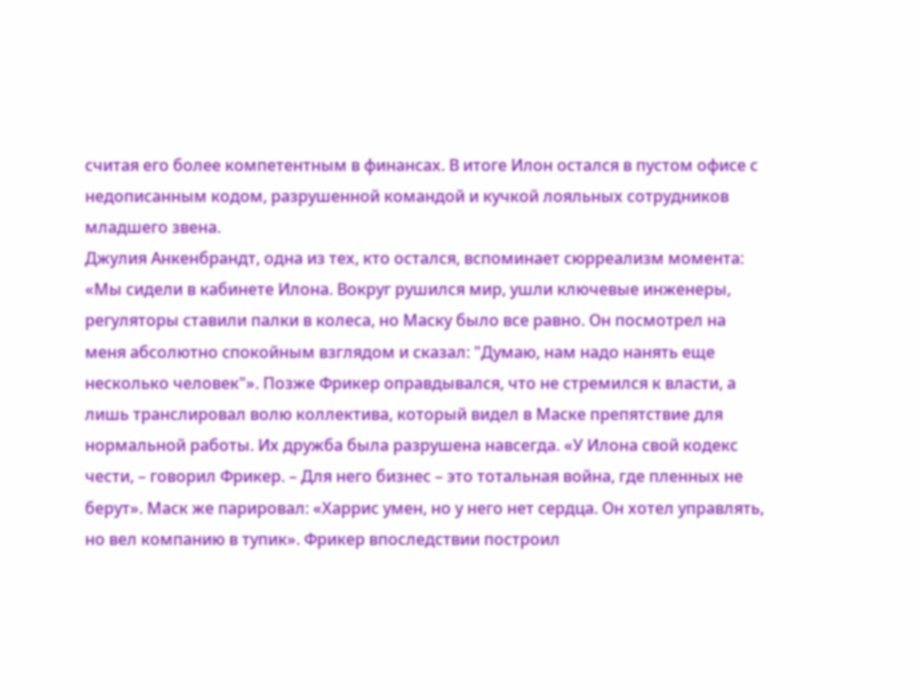считая его более компетентным в финансах. В итоге Илон остался в пустом офисе с недописанным кодом, разрушенной командой и кучкой лояльных сотрудников младшего звена.
Джулия Анкенбрандт, одна из тех, кто остался, вспоминает сюрреализм момента: «Мы сидели в кабинете Илона. Вокруг рушился мир, ушли ключевые инженеры, регуляторы ставили палки в колеса, но Маску было все равно. Он посмотрел на меня абсолютно спокойным взглядом и сказал: "Думаю, нам надо нанять еще несколько человек"». Позже Фрикер оправдывался, что не стремился к власти, а лишь транслировал волю коллектива, который видел в Маске препятствие для нормальной работы. Их дружба была разрушена навсегда. «У Илона свой кодекс чести, – говорил Фрикер. – Для него бизнес – это тотальная война, где пленных не берут». Маск же парировал: «Харрис умен, но у него нет сердца. Он хотел управлять, но вел компанию в тупик». Фрикер впоследствии построил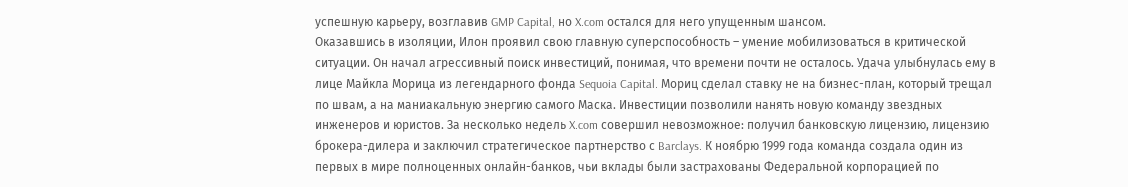успешную карьеру, возглавив GMP Capital, но X.com остался для него упущенным шансом.
Оказавшись в изоляции, Илон проявил свою главную суперспособность – умение мобилизоваться в критической ситуации. Он начал агрессивный поиск инвестиций, понимая, что времени почти не осталось. Удача улыбнулась ему в лице Майкла Морица из легендарного фонда Sequoia Capital. Мориц сделал ставку не на бизнес-план, который трещал по швам, а на маниакальную энергию самого Маска. Инвестиции позволили нанять новую команду звездных инженеров и юристов. За несколько недель X.com совершил невозможное: получил банковскую лицензию, лицензию брокера-дилера и заключил стратегическое партнерство с Barclays. К ноябрю 1999 года команда создала один из первых в мире полноценных онлайн-банков, чьи вклады были застрахованы Федеральной корпорацией по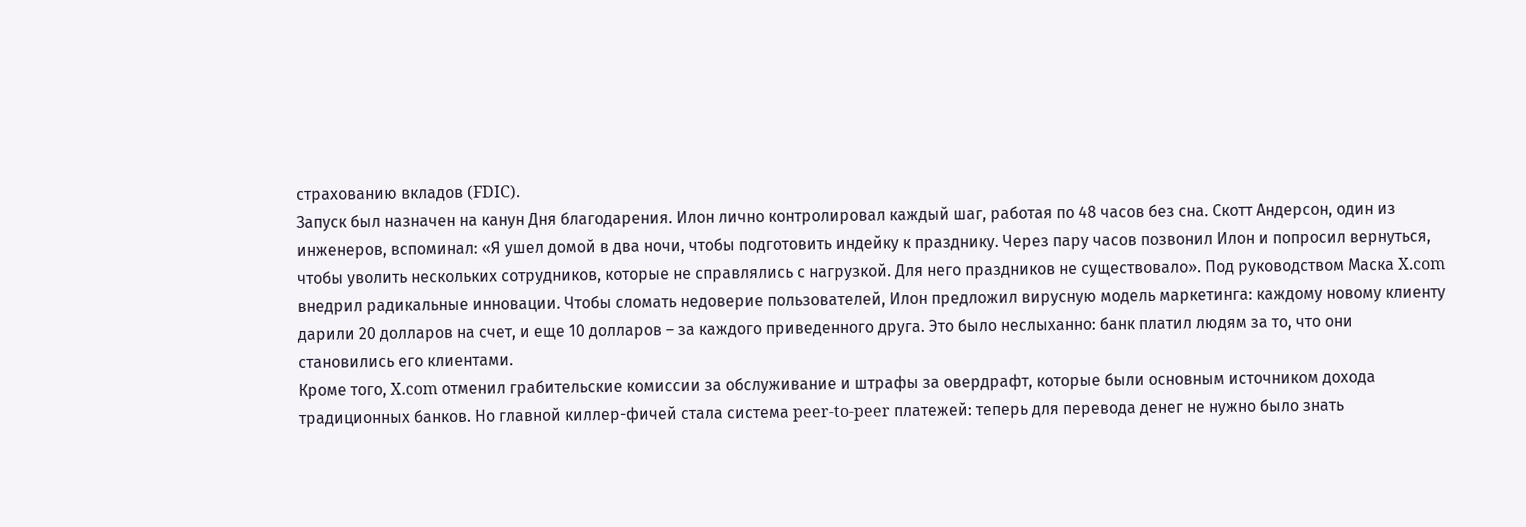страхованию вкладов (FDIC).
Запуск был назначен на канун Дня благодарения. Илон лично контролировал каждый шаг, работая по 48 часов без сна. Скотт Андерсон, один из инженеров, вспоминал: «Я ушел домой в два ночи, чтобы подготовить индейку к празднику. Через пару часов позвонил Илон и попросил вернуться, чтобы уволить нескольких сотрудников, которые не справлялись с нагрузкой. Для него праздников не существовало». Под руководством Маска X.com внедрил радикальные инновации. Чтобы сломать недоверие пользователей, Илон предложил вирусную модель маркетинга: каждому новому клиенту дарили 20 долларов на счет, и еще 10 долларов – за каждого приведенного друга. Это было неслыханно: банк платил людям за то, что они становились его клиентами.
Кроме того, X.com отменил грабительские комиссии за обслуживание и штрафы за овердрафт, которые были основным источником дохода традиционных банков. Но главной киллер-фичей стала система peer-to-peer платежей: теперь для перевода денег не нужно было знать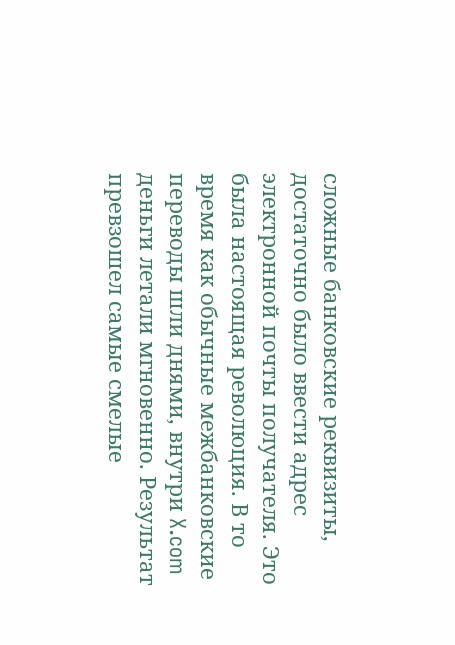сложные банковские реквизиты, достаточно было ввести адрес электронной почты получателя. Это была настоящая революция. В то время как обычные межбанковские переводы шли днями, внутри X.com деньги летали мгновенно. Результат превзошел самые смелые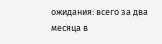ожидания: всего за два месяца в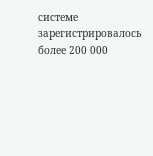системе зарегистрировалось более 200 000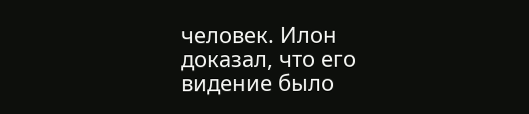человек. Илон доказал, что его видение было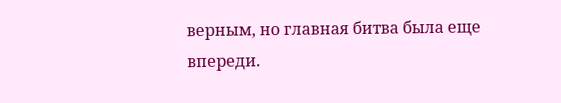верным, но главная битва была еще впереди.